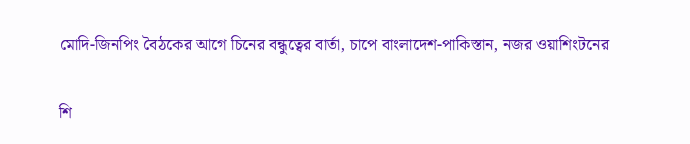মোদি-জিনপিং বৈঠকের আগে চিনের বন্ধুত্বের বার্তা, চাপে বাংলাদেশ-পাকিস্তান, নজর ওয়াশিংটনের

শি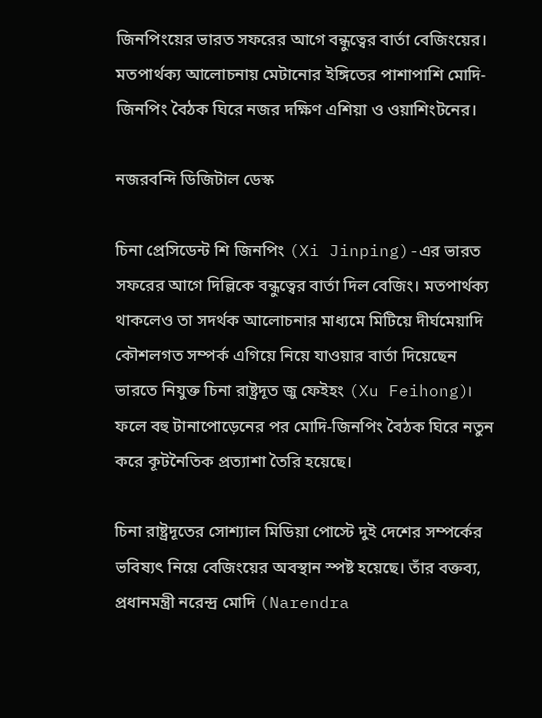জিনপিংয়ের ভারত সফরের আগে বন্ধুত্বের বার্তা বেজিংয়ের। মতপার্থক্য আলোচনায় মেটানোর ইঙ্গিতের পাশাপাশি মোদি-জিনপিং বৈঠক ঘিরে নজর দক্ষিণ এশিয়া ও ওয়াশিংটনের।

নজরবন্দি ডিজিটাল ডেস্ক

চিনা প্রেসিডেন্ট শি জিনপিং (Xi Jinping)-এর ভারত সফরের আগে দিল্লিকে বন্ধুত্বের বার্তা দিল বেজিং। মতপার্থক্য থাকলেও তা সদর্থক আলোচনার মাধ্যমে মিটিয়ে দীর্ঘমেয়াদি কৌশলগত সম্পর্ক এগিয়ে নিয়ে যাওয়ার বার্তা দিয়েছেন ভারতে নিযুক্ত চিনা রাষ্ট্রদূত জু ফেইহং (Xu Feihong)। ফলে বহু টানাপোড়েনের পর মোদি-জিনপিং বৈঠক ঘিরে নতুন করে কূটনৈতিক প্রত্যাশা তৈরি হয়েছে।

চিনা রাষ্ট্রদূতের সোশ্যাল মিডিয়া পোস্টে দুই দেশের সম্পর্কের ভবিষ্যৎ নিয়ে বেজিংয়ের অবস্থান স্পষ্ট হয়েছে। তাঁর বক্তব্য, প্রধানমন্ত্রী নরেন্দ্র মোদি (Narendra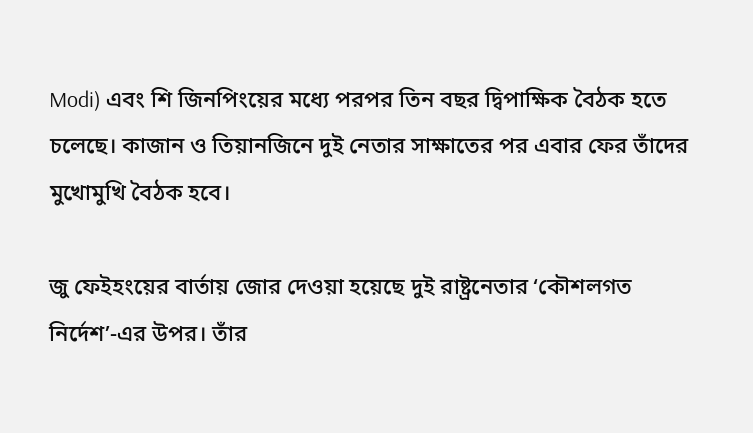Modi) এবং শি জিনপিংয়ের মধ্যে পরপর তিন বছর দ্বিপাক্ষিক বৈঠক হতে চলেছে। কাজান ও তিয়ানজিনে দুই নেতার সাক্ষাতের পর এবার ফের তাঁদের মুখোমুখি বৈঠক হবে।

জু ফেইহংয়ের বার্তায় জোর দেওয়া হয়েছে দুই রাষ্ট্রনেতার ‘কৌশলগত নির্দেশ’-এর উপর। তাঁর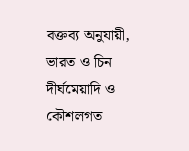বক্তব্য অনুযায়ী, ভারত ও চিন দীর্ঘমেয়াদি ও কৌশলগত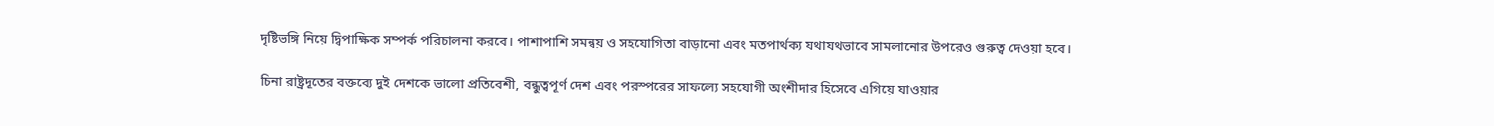দৃষ্টিভঙ্গি নিয়ে দ্বিপাক্ষিক সম্পর্ক পরিচালনা করবে। পাশাপাশি সমন্বয় ও সহযোগিতা বাড়ানো এবং মতপার্থক্য যথাযথভাবে সামলানোর উপরেও গুরুত্ব দেওয়া হবে।

চিনা রাষ্ট্রদূতের বক্তব্যে দুই দেশকে ভালো প্রতিবেশী, বন্ধুত্বপূর্ণ দেশ এবং পরস্পরের সাফল্যে সহযোগী অংশীদার হিসেবে এগিয়ে যাওয়ার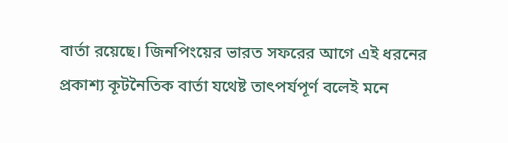বার্তা রয়েছে। জিনপিংয়ের ভারত সফরের আগে এই ধরনের প্রকাশ্য কূটনৈতিক বার্তা যথেষ্ট তাৎপর্যপূর্ণ বলেই মনে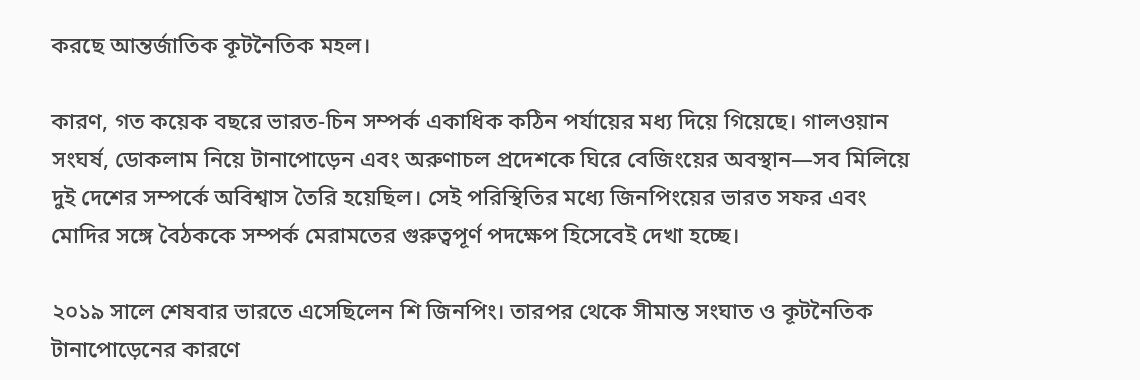করছে আন্তর্জাতিক কূটনৈতিক মহল।

কারণ, গত কয়েক বছরে ভারত-চিন সম্পর্ক একাধিক কঠিন পর্যায়ের মধ্য দিয়ে গিয়েছে। গালওয়ান সংঘর্ষ, ডোকলাম নিয়ে টানাপোড়েন এবং অরুণাচল প্রদেশকে ঘিরে বেজিংয়ের অবস্থান—সব মিলিয়ে দুই দেশের সম্পর্কে অবিশ্বাস তৈরি হয়েছিল। সেই পরিস্থিতির মধ্যে জিনপিংয়ের ভারত সফর এবং মোদির সঙ্গে বৈঠককে সম্পর্ক মেরামতের গুরুত্বপূর্ণ পদক্ষেপ হিসেবেই দেখা হচ্ছে।

২০১৯ সালে শেষবার ভারতে এসেছিলেন শি জিনপিং। তারপর থেকে সীমান্ত সংঘাত ও কূটনৈতিক টানাপোড়েনের কারণে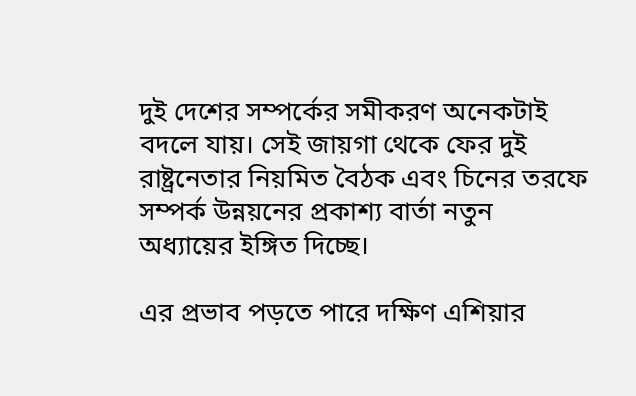দুই দেশের সম্পর্কের সমীকরণ অনেকটাই বদলে যায়। সেই জায়গা থেকে ফের দুই রাষ্ট্রনেতার নিয়মিত বৈঠক এবং চিনের তরফে সম্পর্ক উন্নয়নের প্রকাশ্য বার্তা নতুন অধ্যায়ের ইঙ্গিত দিচ্ছে।

এর প্রভাব পড়তে পারে দক্ষিণ এশিয়ার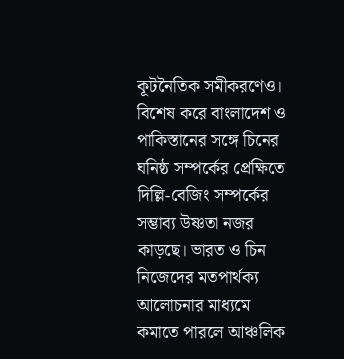কূটনৈতিক সমীকরণেও। বিশেষ করে বাংলাদেশ ও পাকিস্তানের সঙ্গে চিনের ঘনিষ্ঠ সম্পর্কের প্রেক্ষিতে দিল্লি-বেজিং সম্পর্কের সম্ভাব্য উষ্ণতা নজর কাড়ছে। ভারত ও চিন নিজেদের মতপার্থক্য আলোচনার মাধ্যমে কমাতে পারলে আঞ্চলিক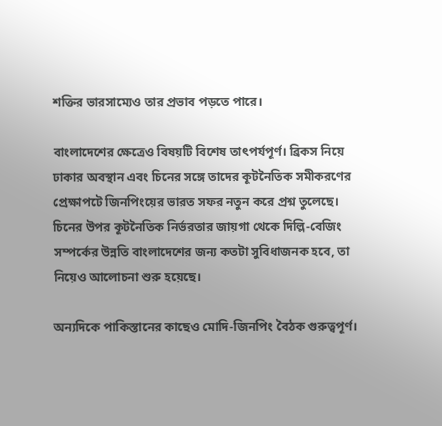শক্তির ভারসাম্যেও তার প্রভাব পড়তে পারে।

বাংলাদেশের ক্ষেত্রেও বিষয়টি বিশেষ তাৎপর্যপূর্ণ। ব্রিকস নিয়ে ঢাকার অবস্থান এবং চিনের সঙ্গে তাদের কূটনৈতিক সমীকরণের প্রেক্ষাপটে জিনপিংয়ের ভারত সফর নতুন করে প্রশ্ন তুলেছে। চিনের উপর কূটনৈতিক নির্ভরতার জায়গা থেকে দিল্লি-বেজিং সম্পর্কের উন্নতি বাংলাদেশের জন্য কতটা সুবিধাজনক হবে, তা নিয়েও আলোচনা শুরু হয়েছে।

অন্যদিকে পাকিস্তানের কাছেও মোদি-জিনপিং বৈঠক গুরুত্বপূর্ণ।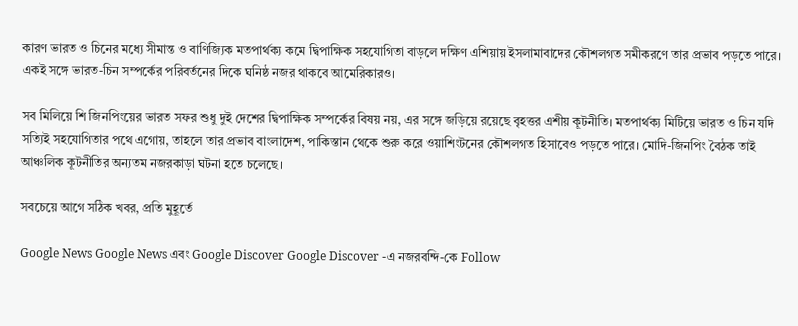কারণ ভারত ও চিনের মধ্যে সীমান্ত ও বাণিজ্যিক মতপার্থক্য কমে দ্বিপাক্ষিক সহযোগিতা বাড়লে দক্ষিণ এশিয়ায় ইসলামাবাদের কৌশলগত সমীকরণে তার প্রভাব পড়তে পারে। একই সঙ্গে ভারত-চিন সম্পর্কের পরিবর্তনের দিকে ঘনিষ্ঠ নজর থাকবে আমেরিকারও।

সব মিলিয়ে শি জিনপিংয়ের ভারত সফর শুধু দুই দেশের দ্বিপাক্ষিক সম্পর্কের বিষয় নয়, এর সঙ্গে জড়িয়ে রয়েছে বৃহত্তর এশীয় কূটনীতি। মতপার্থক্য মিটিয়ে ভারত ও চিন যদি সত্যিই সহযোগিতার পথে এগোয়, তাহলে তার প্রভাব বাংলাদেশ, পাকিস্তান থেকে শুরু করে ওয়াশিংটনের কৌশলগত হিসাবেও পড়তে পারে। মোদি-জিনপিং বৈঠক তাই আঞ্চলিক কূটনীতির অন্যতম নজরকাড়া ঘটনা হতে চলেছে।

সবচেয়ে আগে সঠিক খবর, প্রতি মুহূর্তে

Google News Google News এবং Google Discover Google Discover -এ নজরবন্দি-কে Follow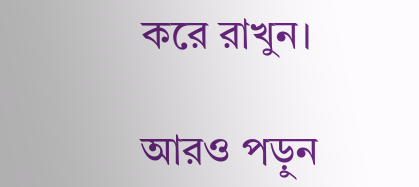করে রাখুন।

আরও পড়ুন